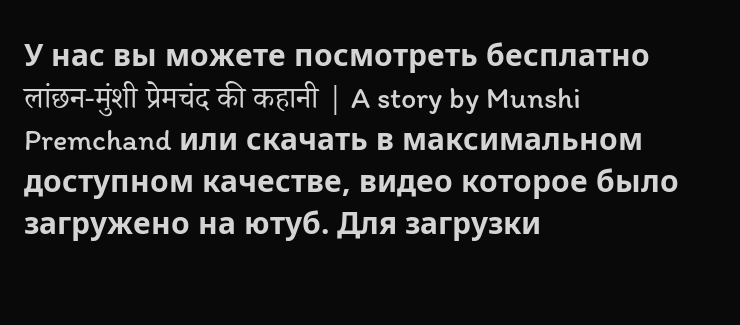У нас вы можете посмотреть бесплатно लांछन-मुंशी प्रेमचंद की कहानी | A story by Munshi Premchand или скачать в максимальном доступном качестве, видео которое было загружено на ютуб. Для загрузки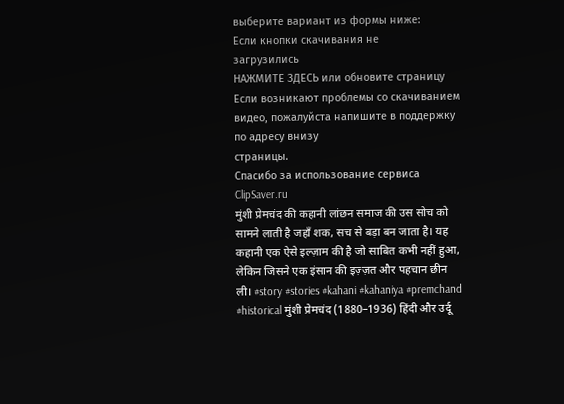выберите вариант из формы ниже:
Если кнопки скачивания не
загрузились
НАЖМИТЕ ЗДЕСЬ или обновите страницу
Если возникают проблемы со скачиванием видео, пожалуйста напишите в поддержку по адресу внизу
страницы.
Спасибо за использование сервиса ClipSaver.ru
मुंशी प्रेमचंद की कहानी लांछन समाज की उस सोच को सामने लाती है जहाँ शक, सच से बड़ा बन जाता है। यह कहानी एक ऐसे इल्ज़ाम की है जो साबित कभी नहीं हुआ, लेकिन जिसने एक इंसान की इज़्ज़त और पहचान छीन ली। #story #stories #kahani #kahaniya #premchand #historical मुंशी प्रेमचंद (1880–1936) हिंदी और उर्दू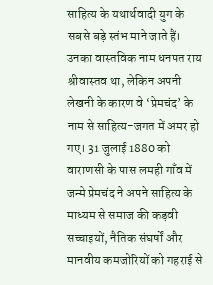साहित्य के यथार्थवादी युग के सबसे बड़े स्तंभ माने जाते हैं। उनका वास्तविक नाम धनपत राय श्रीवास्तव था, लेकिन अपनी लेखनी के कारण वे ‘प्रेमचंद’ के नाम से साहित्य-जगत में अमर हो गए। 31 जुलाई 1880 को वाराणसी के पास लमही गाँव में जन्मे प्रेमचंद ने अपने साहित्य के माध्यम से समाज की कड़वी सच्चाइयों, नैतिक संघर्षों और मानवीय कमजोरियों को गहराई से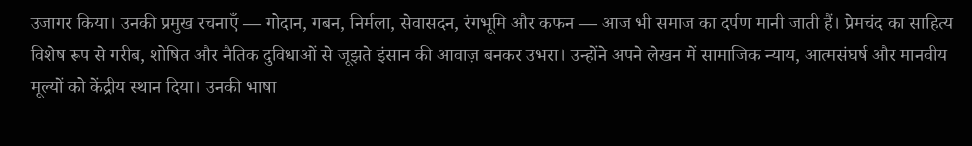उजागर किया। उनकी प्रमुख रचनाएँ — गोदान, गबन, निर्मला, सेवासदन, रंगभूमि और कफन — आज भी समाज का दर्पण मानी जाती हैं। प्रेमचंद का साहित्य विशेष रूप से गरीब, शोषित और नैतिक दुविधाओं से जूझते इंसान की आवाज़ बनकर उभरा। उन्होंने अपने लेखन में सामाजिक न्याय, आत्मसंघर्ष और मानवीय मूल्यों को केंद्रीय स्थान दिया। उनकी भाषा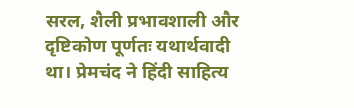सरल, शैली प्रभावशाली और दृष्टिकोण पूर्णतः यथार्थवादी था। प्रेमचंद ने हिंदी साहित्य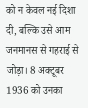को न केवल नई दिशा दी, बल्कि उसे आम जनमानस से गहराई से जोड़ा। 8 अक्टूबर 1936 को उनका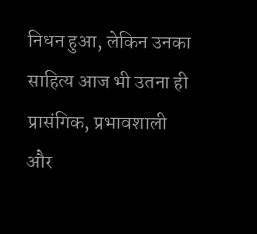निधन हुआ, लेकिन उनका साहित्य आज भी उतना ही प्रासंगिक, प्रभावशाली और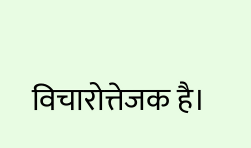विचारोत्तेजक है।